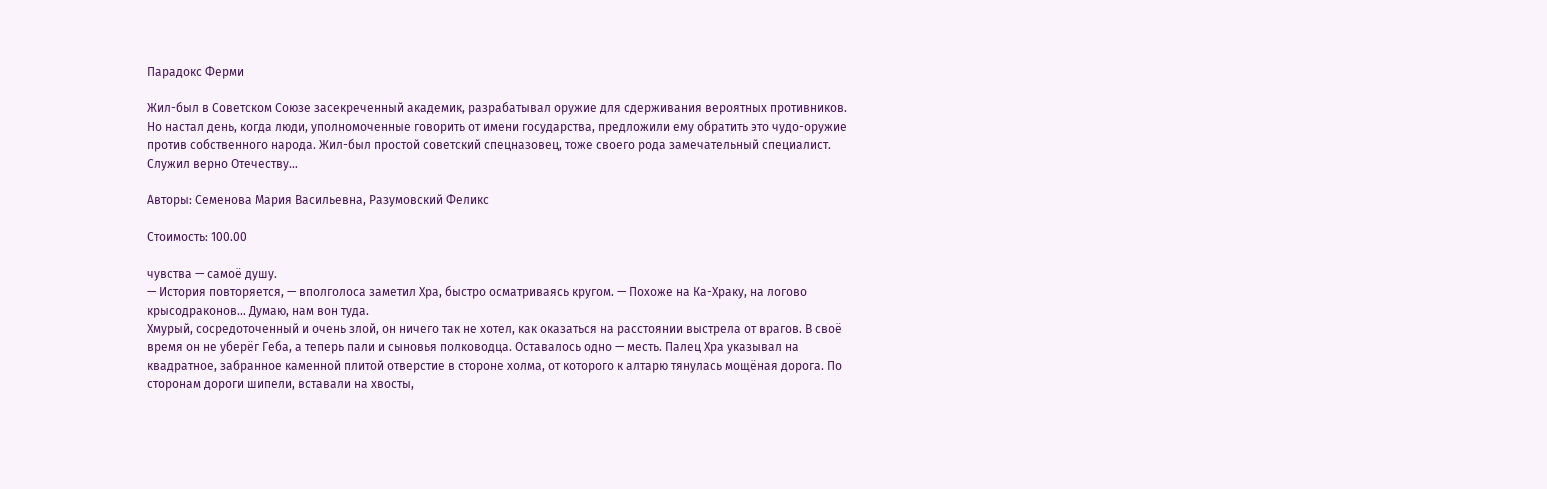Парадокс Ферми

Жил-был в Советском Союзе засекреченный академик, разрабатывал оружие для сдерживания вероятных противников. Но настал день, когда люди, уполномоченные говорить от имени государства, предложили ему обратить это чудо-оружие против собственного народа. Жил-был простой советский спецназовец, тоже своего рода замечательный специалист. Служил верно Отечеству…

Авторы: Семенова Мария Васильевна, Разумовский Феликс

Стоимость: 100.00

чувства — самоё душу.
— История повторяется, — вполголоса заметил Хра, быстро осматриваясь кругом. — Похоже на Ка-Храку, на логово крысодраконов… Думаю, нам вон туда.
Хмурый, сосредоточенный и очень злой, он ничего так не хотел, как оказаться на расстоянии выстрела от врагов. В своё время он не уберёг Геба, а теперь пали и сыновья полководца. Оставалось одно — месть. Палец Хра указывал на квадратное, забранное каменной плитой отверстие в стороне холма, от которого к алтарю тянулась мощёная дорога. По сторонам дороги шипели, вставали на хвосты,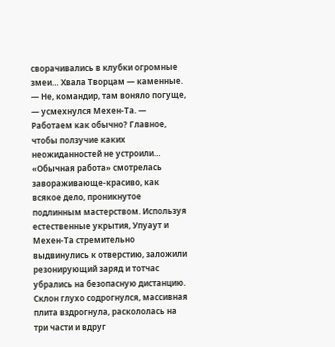сворачивались в клубки огромные змеи… Хвала Творцам — каменные.
— Не, командир, там воняло погуще, — усмехнулся Мехен-Та. — Работаем как обычно? Главное, чтобы ползучие каких неожиданностей не устроили…
«Обычная работа» смотрелась завораживающе-красиво, как всякое дело, проникнутое подлинным мастерством. Используя естественные укрытия, Упуаут и Мехен-Та стремительно выдвинулись к отверстию, заложили резонирующий заряд и тотчас убрались на безопасную дистанцию. Склон глухо содрогнулся, массивная плита вздрогнула, раскололась на три части и вдруг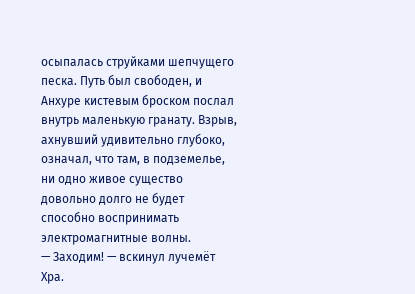осыпалась струйками шепчущего песка. Путь был свободен, и Анхуре кистевым броском послал внутрь маленькую гранату. Взрыв, ахнувший удивительно глубоко, означал, что там, в подземелье, ни одно живое существо довольно долго не будет способно воспринимать электромагнитные волны.
— Заходим! — вскинул лучемёт Хра.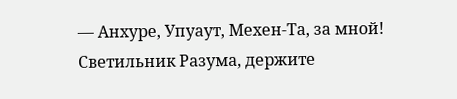— Анхуре, Упуаут, Мехен-Та, за мной! Светильник Разума, держите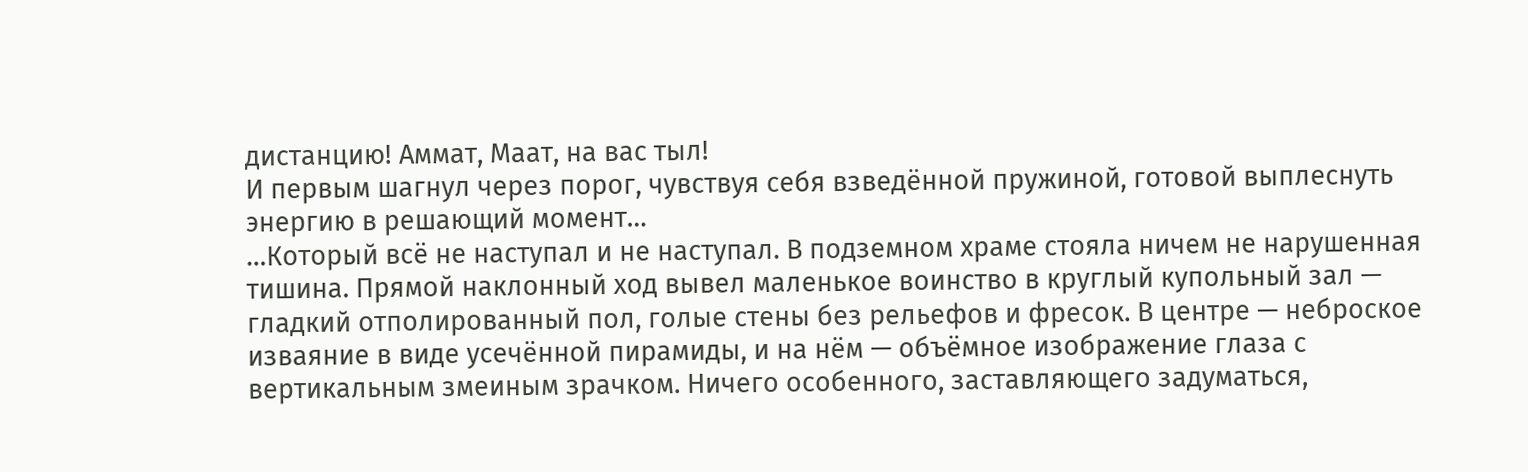дистанцию! Аммат, Маат, на вас тыл!
И первым шагнул через порог, чувствуя себя взведённой пружиной, готовой выплеснуть энергию в решающий момент…
…Который всё не наступал и не наступал. В подземном храме стояла ничем не нарушенная тишина. Прямой наклонный ход вывел маленькое воинство в круглый купольный зал — гладкий отполированный пол, голые стены без рельефов и фресок. В центре — неброское изваяние в виде усечённой пирамиды, и на нём — объёмное изображение глаза с вертикальным змеиным зрачком. Ничего особенного, заставляющего задуматься,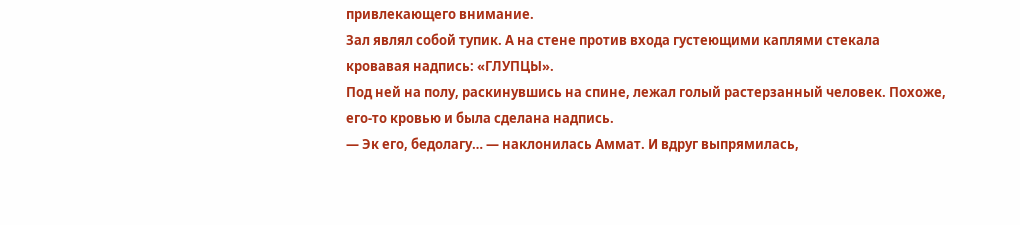привлекающего внимание.
Зал являл собой тупик. А на стене против входа густеющими каплями стекала кровавая надпись: «ГЛУПЦЫ».
Под ней на полу, раскинувшись на спине, лежал голый растерзанный человек. Похоже, его-то кровью и была сделана надпись.
— Эк его, бедолагу… — наклонилась Аммат. И вдруг выпрямилась,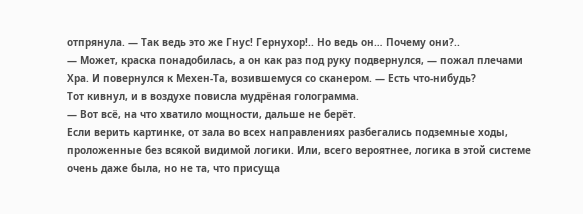отпрянула. — Так ведь это же Гнус! Гернухор!.. Но ведь он… Почему они?..
— Может, краска понадобилась, а он как раз под руку подвернулся, — пожал плечами Хра. И повернулся к Мехен-Та, возившемуся со сканером. — Есть что-нибудь?
Тот кивнул, и в воздухе повисла мудрёная голограмма.
— Вот всё, на что хватило мощности, дальше не берёт.
Если верить картинке, от зала во всех направлениях разбегались подземные ходы, проложенные без всякой видимой логики. Или, всего вероятнее, логика в этой системе очень даже была, но не та, что присуща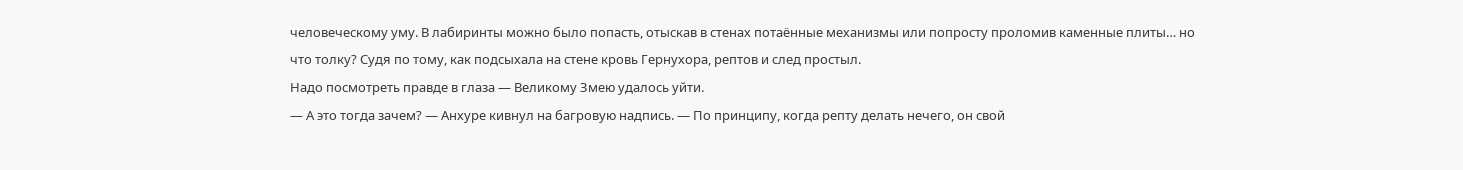человеческому уму. В лабиринты можно было попасть, отыскав в стенах потаённые механизмы или попросту проломив каменные плиты… но что толку? Судя по тому, как подсыхала на стене кровь Гернухора, рептов и след простыл.
Надо посмотреть правде в глаза — Великому Змею удалось уйти.
— А это тогда зачем? — Анхуре кивнул на багровую надпись. — По принципу, когда репту делать нечего, он свой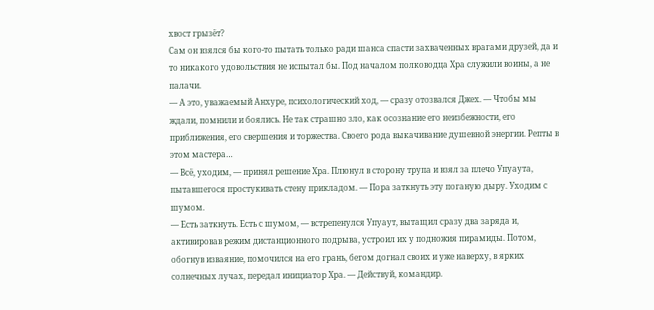хвост грызёт?
Сам он взялся бы кого-то пытать только ради шанса спасти захваченных врагами друзей, да и то никакого удовольствия не испытал бы. Под началом полководца Хра служили воины, а не палачи.
— А это, уважаемый Анхуре, психологический ход, — сразу отозвался Джех. — Чтобы мы ждали, помнили и боялись. Не так страшно зло, как осознание его неизбежности, его приближения, его свершения и торжества. Своего рода выкачивание душевной энергии. Репты в этом мастера…
— Всё, уходим, — принял решение Хра. Плюнул в сторону трупа и взял за плечо Упуаута, пытавшегося простукивать стену прикладом. — Пора заткнуть эту поганую дыру. Уходим с шумом.
— Есть заткнуть. Есть с шумом, — встрепенулся Упуаут, вытащил сразу два заряда и, активировав режим дистанционного подрыва, устроил их у подножия пирамиды. Потом, обогнув изваяние, помочился на его грань, бегом догнал своих и уже наверху, в ярких солнечных лучах, передал инициатор Хра. — Действуй, командир.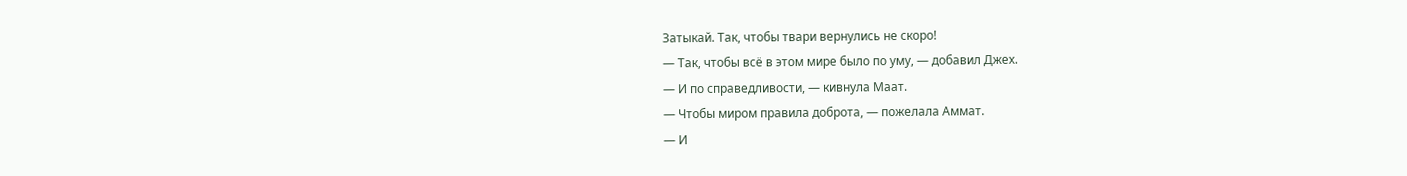Затыкай. Так, чтобы твари вернулись не скоро!
— Так, чтобы всё в этом мире было по уму, — добавил Джех.
— И по справедливости, — кивнула Маат.
— Чтобы миром правила доброта, — пожелала Аммат.
— И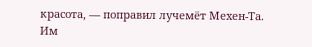красота, — поправил лучемёт Мехен-Та.
Им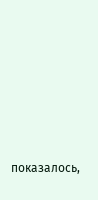показалось,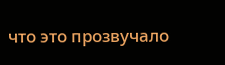что это прозвучало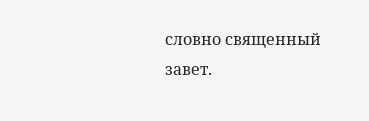словно священный завет.